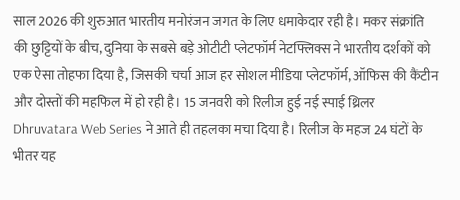साल 2026 की शुरुआत भारतीय मनोरंजन जगत के लिए धमाकेदार रही है। मकर संक्रांति की छुट्टियों के बीच, दुनिया के सबसे बड़े ओटीटी प्लेटफॉर्म नेटफ्लिक्स ने भारतीय दर्शकों को एक ऐसा तोहफा दिया है, जिसकी चर्चा आज हर सोशल मीडिया प्लेटफॉर्म, ऑफिस की कैंटीन और दोस्तों की महफिल में हो रही है। 15 जनवरी को रिलीज हुई नई स्पाई थ्रिलर Dhruvatara Web Series ने आते ही तहलका मचा दिया है। रिलीज के महज 24 घंटों के भीतर यह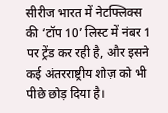सीरीज भारत में नेटफ्लिक्स की ‘टॉप 10’ लिस्ट में नंबर 1 पर ट्रेंड कर रही है, और इसने कई अंतरराष्ट्रीय शोज़ को भी पीछे छोड़ दिया है।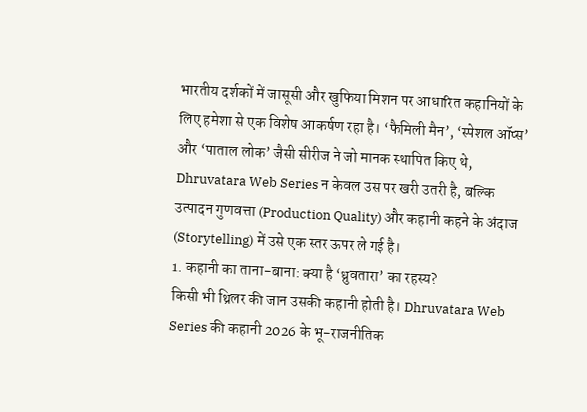भारतीय दर्शकों में जासूसी और खुफिया मिशन पर आधारित कहानियों के लिए हमेशा से एक विशेष आकर्षण रहा है। ‘फैमिली मैन’, ‘स्पेशल ऑप्स’ और ‘पाताल लोक’ जैसी सीरीज ने जो मानक स्थापित किए थे, Dhruvatara Web Series न केवल उस पर खरी उतरी है, बल्कि उत्पादन गुणवत्ता (Production Quality) और कहानी कहने के अंदाज (Storytelling) में उसे एक स्तर ऊपर ले गई है।
1. कहानी का ताना-बाना: क्या है ‘ध्रुवतारा’ का रहस्य?
किसी भी थ्रिलर की जान उसकी कहानी होती है। Dhruvatara Web Series की कहानी 2026 के भू-राजनीतिक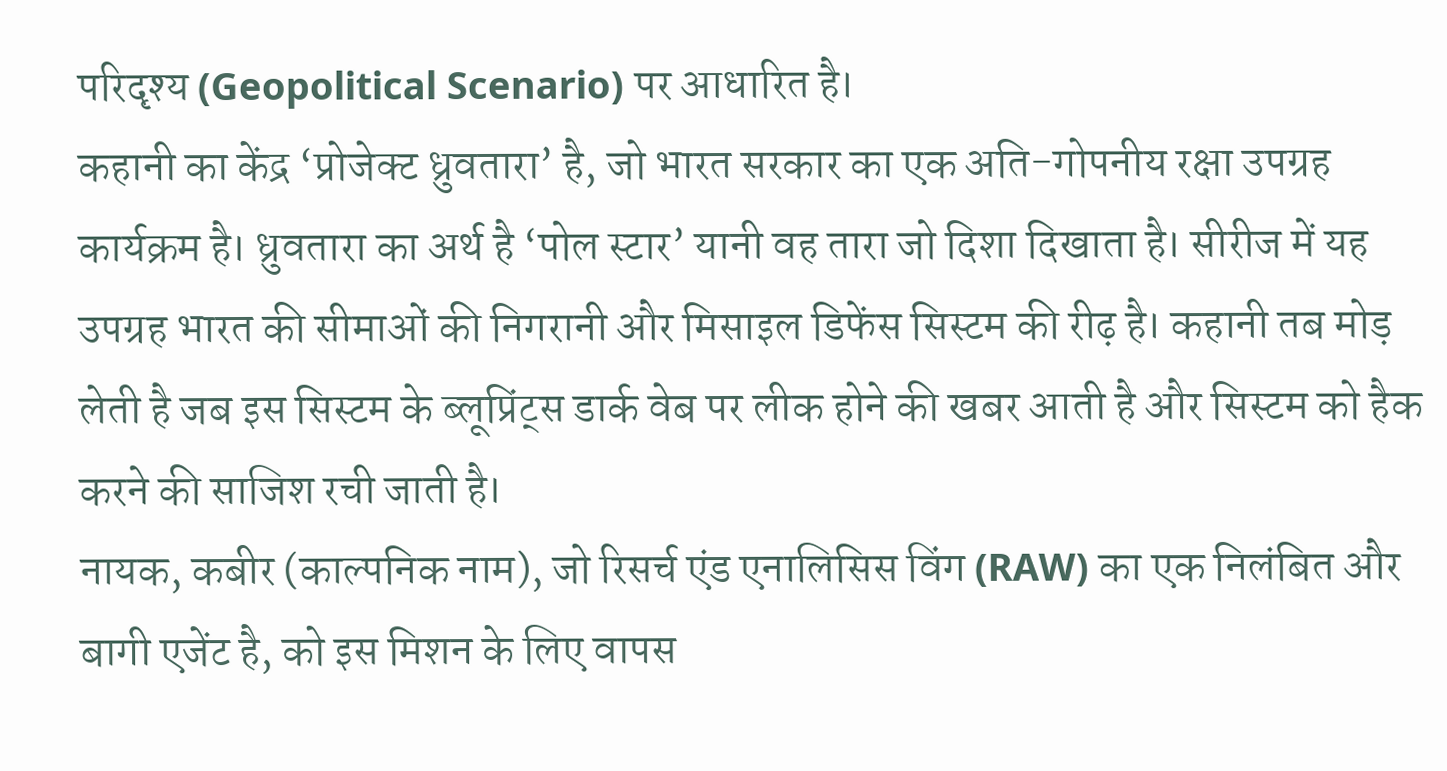परिदृश्य (Geopolitical Scenario) पर आधारित है।
कहानी का केंद्र ‘प्रोजेक्ट ध्रुवतारा’ है, जो भारत सरकार का एक अति-गोपनीय रक्षा उपग्रह कार्यक्रम है। ध्रुवतारा का अर्थ है ‘पोल स्टार’ यानी वह तारा जो दिशा दिखाता है। सीरीज में यह उपग्रह भारत की सीमाओं की निगरानी और मिसाइल डिफेंस सिस्टम की रीढ़ है। कहानी तब मोड़ लेती है जब इस सिस्टम के ब्लूप्रिंट्स डार्क वेब पर लीक होने की खबर आती है और सिस्टम को हैक करने की साजिश रची जाती है।
नायक, कबीर (काल्पनिक नाम), जो रिसर्च एंड एनालिसिस विंग (RAW) का एक निलंबित और बागी एजेंट है, को इस मिशन के लिए वापस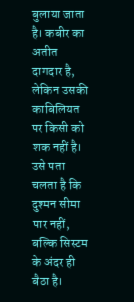बुलाया जाता है। कबीर का अतीत दागदार है, लेकिन उसकी काबिलियत पर किसी को शक नहीं है। उसे पता चलता है कि दुश्मन सीमा पार नहीं, बल्कि सिस्टम के अंदर ही बैठा है।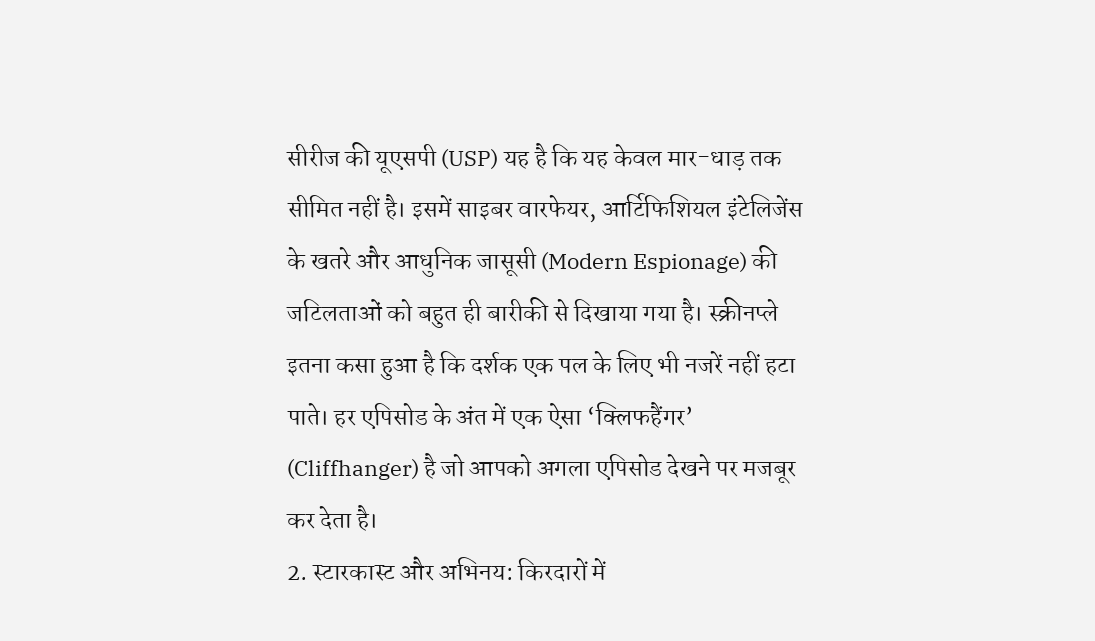सीरीज की यूएसपी (USP) यह है कि यह केवल मार-धाड़ तक सीमित नहीं है। इसमें साइबर वारफेयर, आर्टिफिशियल इंटेलिजेंस के खतरे और आधुनिक जासूसी (Modern Espionage) की जटिलताओं को बहुत ही बारीकी से दिखाया गया है। स्क्रीनप्ले इतना कसा हुआ है कि दर्शक एक पल के लिए भी नजरें नहीं हटा पाते। हर एपिसोड के अंत में एक ऐसा ‘क्लिफहैंगर’ (Cliffhanger) है जो आपको अगला एपिसोड देखने पर मजबूर कर देता है।
2. स्टारकास्ट और अभिनय: किरदारों में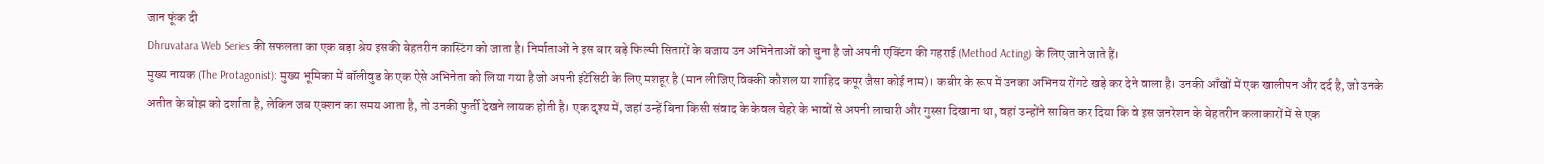जान फूंक दी
Dhruvatara Web Series की सफलता का एक बड़ा श्रेय इसकी बेहतरीन कास्टिंग को जाता है। निर्माताओं ने इस बार बड़े फिल्मी सितारों के बजाय उन अभिनेताओं को चुना है जो अपनी एक्टिंग की गहराई (Method Acting) के लिए जाने जाते हैं।
मुख्य नायक (The Protagonist): मुख्य भूमिका में बॉलीवुड के एक ऐसे अभिनेता को लिया गया है जो अपनी इंटेंसिटी के लिए मशहूर है (मान लीजिए विक्की कौशल या शाहिद कपूर जैसा कोई नाम)। कबीर के रूप में उनका अभिनय रोंगटे खड़े कर देने वाला है। उनकी आँखों में एक खालीपन और दर्द है, जो उनके अतीत के बोझ को दर्शाता है, लेकिन जब एक्शन का समय आता है, तो उनकी फुर्ती देखने लायक होती है। एक दृश्य में, जहां उन्हें बिना किसी संवाद के केवल चेहरे के भावों से अपनी लाचारी और गुस्सा दिखाना था, वहां उन्होंने साबित कर दिया कि वे इस जनरेशन के बेहतरीन कलाकारों में से एक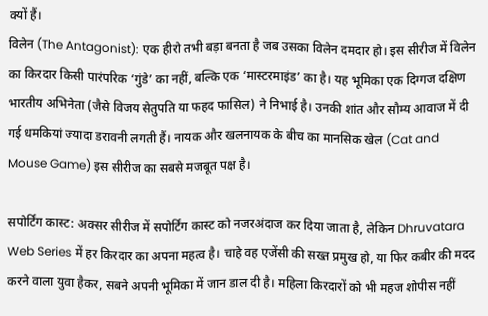क्यों हैं।
विलेन (The Antagonist): एक हीरो तभी बड़ा बनता है जब उसका विलेन दमदार हो। इस सीरीज में विलेन का किरदार किसी पारंपरिक ‘गुंडे’ का नहीं, बल्कि एक ‘मास्टरमाइंड’ का है। यह भूमिका एक दिग्गज दक्षिण भारतीय अभिनेता (जैसे विजय सेतुपति या फहद फासिल) ने निभाई है। उनकी शांत और सौम्य आवाज में दी गई धमकियां ज्यादा डरावनी लगती हैं। नायक और खलनायक के बीच का मानसिक खेल (Cat and Mouse Game) इस सीरीज का सबसे मजबूत पक्ष है।

सपोर्टिंग कास्ट: अक्सर सीरीज में सपोर्टिंग कास्ट को नजरअंदाज कर दिया जाता है, लेकिन Dhruvatara Web Series में हर किरदार का अपना महत्व है। चाहे वह एजेंसी की सख्त प्रमुख हो, या फिर कबीर की मदद करने वाला युवा हैकर, सबने अपनी भूमिका में जान डाल दी है। महिला किरदारों को भी महज शोपीस नहीं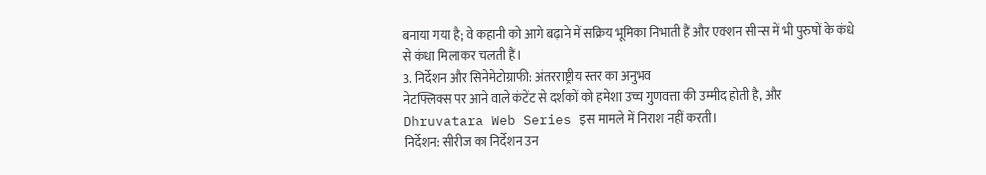बनाया गया है; वे कहानी को आगे बढ़ाने में सक्रिय भूमिका निभाती हैं और एक्शन सीन्स में भी पुरुषों के कंधे से कंधा मिलाकर चलती हैं।
3. निर्देशन और सिनेमेटोग्राफी: अंतरराष्ट्रीय स्तर का अनुभव
नेटफ्लिक्स पर आने वाले कंटेंट से दर्शकों को हमेशा उच्च गुणवत्ता की उम्मीद होती है, और Dhruvatara Web Series इस मामले में निराश नहीं करती।
निर्देशन: सीरीज का निर्देशन उन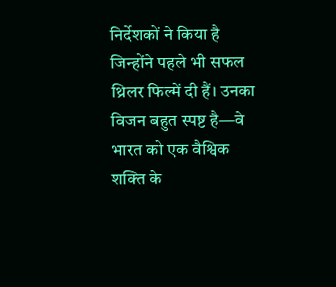निर्देशकों ने किया है जिन्होंने पहले भी सफल थ्रिलर फिल्में दी हैं। उनका विजन बहुत स्पष्ट है—वे भारत को एक वैश्विक शक्ति के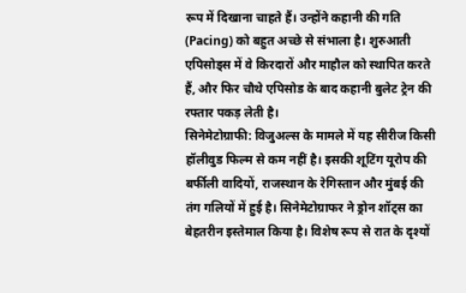रूप में दिखाना चाहते हैं। उन्होंने कहानी की गति (Pacing) को बहुत अच्छे से संभाला है। शुरुआती एपिसोड्स में वे किरदारों और माहौल को स्थापित करते हैं, और फिर चौथे एपिसोड के बाद कहानी बुलेट ट्रेन की रफ्तार पकड़ लेती है।
सिनेमेटोग्राफी: विजुअल्स के मामले में यह सीरीज किसी हॉलीवुड फिल्म से कम नहीं है। इसकी शूटिंग यूरोप की बर्फीली वादियों, राजस्थान के रेगिस्तान और मुंबई की तंग गलियों में हुई है। सिनेमेटोग्राफर ने ड्रोन शॉट्स का बेहतरीन इस्तेमाल किया है। विशेष रूप से रात के दृश्यों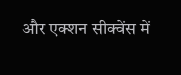और एक्शन सीक्वेंस में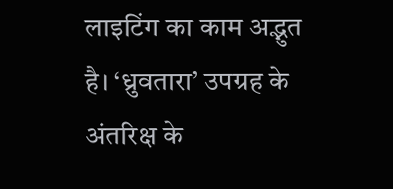लाइटिंग का काम अद्भुत है। ‘ध्रुवतारा’ उपग्रह के अंतरिक्ष के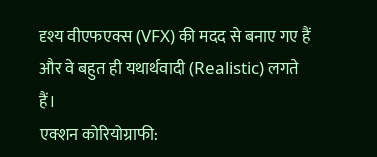दृश्य वीएफएक्स (VFX) की मदद से बनाए गए हैं और वे बहुत ही यथार्थवादी (Realistic) लगते हैं।
एक्शन कोरियोग्राफी: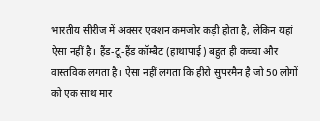भारतीय सीरीज में अक्सर एक्शन कमजोर कड़ी होता है, लेकिन यहां ऐसा नहीं है। हैंड-टू-हैंड कॉम्बैट (हाथापाई) बहुत ही कच्चा और वास्तविक लगता है। ऐसा नहीं लगता कि हीरो सुपरमैन है जो 50 लोगों को एक साथ मार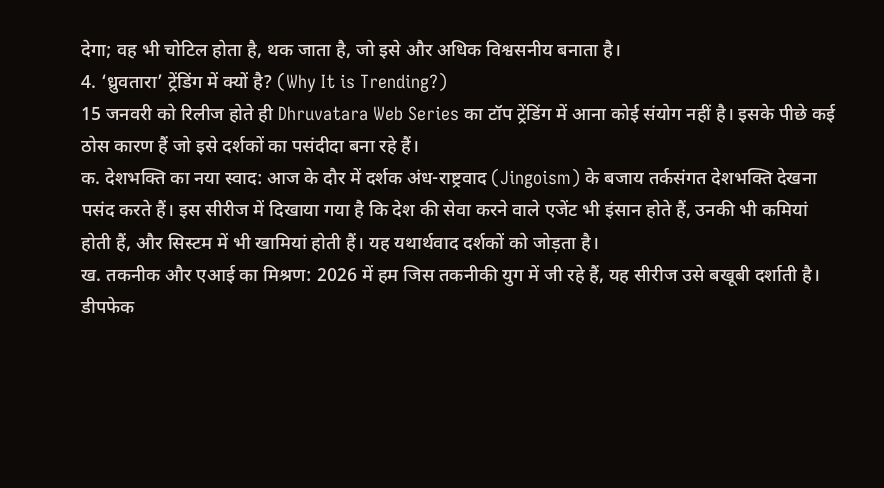देगा; वह भी चोटिल होता है, थक जाता है, जो इसे और अधिक विश्वसनीय बनाता है।
4. ‘ध्रुवतारा’ ट्रेंडिंग में क्यों है? (Why It is Trending?)
15 जनवरी को रिलीज होते ही Dhruvatara Web Series का टॉप ट्रेंडिंग में आना कोई संयोग नहीं है। इसके पीछे कई ठोस कारण हैं जो इसे दर्शकों का पसंदीदा बना रहे हैं।
क. देशभक्ति का नया स्वाद: आज के दौर में दर्शक अंध-राष्ट्रवाद (Jingoism) के बजाय तर्कसंगत देशभक्ति देखना पसंद करते हैं। इस सीरीज में दिखाया गया है कि देश की सेवा करने वाले एजेंट भी इंसान होते हैं, उनकी भी कमियां होती हैं, और सिस्टम में भी खामियां होती हैं। यह यथार्थवाद दर्शकों को जोड़ता है।
ख. तकनीक और एआई का मिश्रण: 2026 में हम जिस तकनीकी युग में जी रहे हैं, यह सीरीज उसे बखूबी दर्शाती है। डीपफेक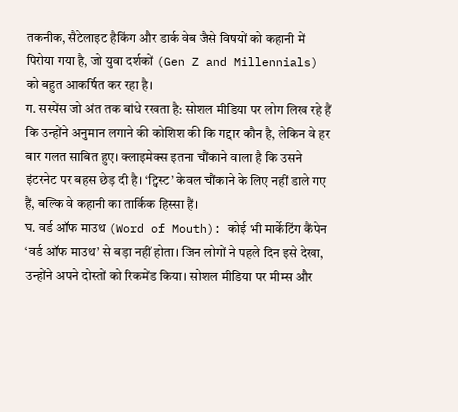तकनीक, सैटेलाइट हैकिंग और डार्क वेब जैसे विषयों को कहानी में पिरोया गया है, जो युवा दर्शकों (Gen Z and Millennials) को बहुत आकर्षित कर रहा है।
ग. सस्पेंस जो अंत तक बांधे रखता है: सोशल मीडिया पर लोग लिख रहे हैं कि उन्होंने अनुमान लगाने की कोशिश की कि गद्दार कौन है, लेकिन वे हर बार गलत साबित हुए। क्लाइमेक्स इतना चौंकाने वाला है कि उसने इंटरनेट पर बहस छेड़ दी है। ‘ट्विस्ट’ केवल चौंकाने के लिए नहीं डाले गए हैं, बल्कि वे कहानी का तार्किक हिस्सा हैं।
घ. वर्ड ऑफ माउथ (Word of Mouth): कोई भी मार्केटिंग कैंपेन ‘वर्ड ऑफ माउथ’ से बड़ा नहीं होता। जिन लोगों ने पहले दिन इसे देखा, उन्होंने अपने दोस्तों को रिकमेंड किया। सोशल मीडिया पर मीम्स और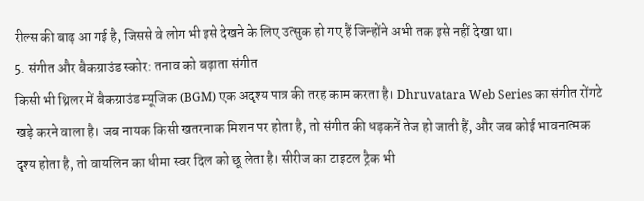रील्स की बाढ़ आ गई है, जिससे वे लोग भी इसे देखने के लिए उत्सुक हो गए हैं जिन्होंने अभी तक इसे नहीं देखा था।
5. संगीत और बैकग्राउंड स्कोर: तनाव को बढ़ाता संगीत
किसी भी थ्रिलर में बैकग्राउंड म्यूजिक (BGM) एक अदृश्य पात्र की तरह काम करता है। Dhruvatara Web Series का संगीत रोंगटे खड़े करने वाला है। जब नायक किसी खतरनाक मिशन पर होता है, तो संगीत की धड़कनें तेज हो जाती हैं, और जब कोई भावनात्मक दृश्य होता है, तो वायलिन का धीमा स्वर दिल को छू लेता है। सीरीज का टाइटल ट्रैक भी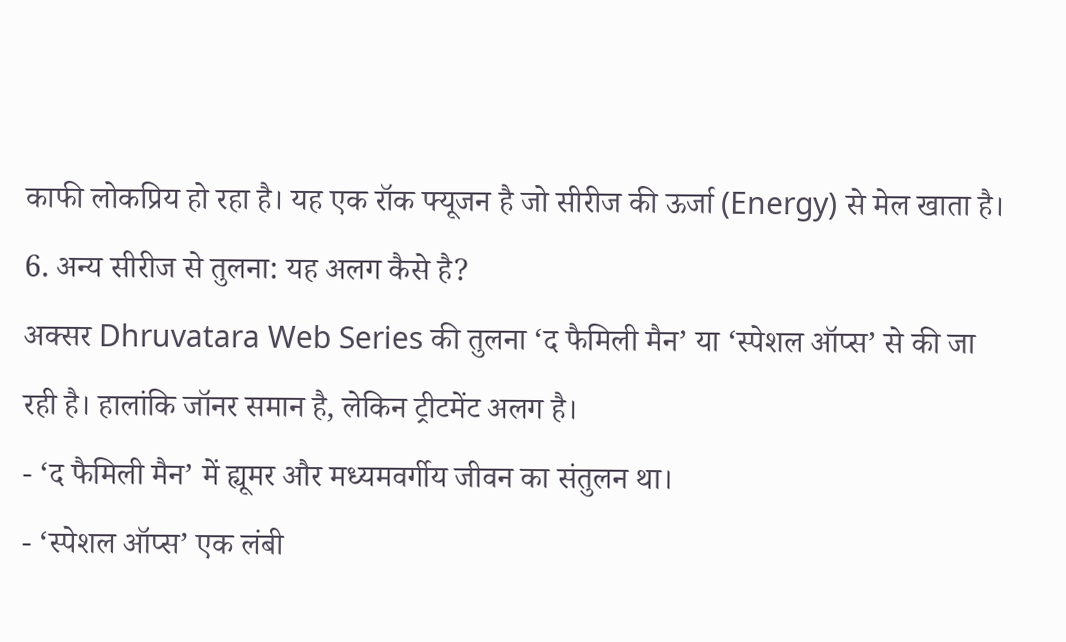काफी लोकप्रिय हो रहा है। यह एक रॉक फ्यूजन है जो सीरीज की ऊर्जा (Energy) से मेल खाता है।
6. अन्य सीरीज से तुलना: यह अलग कैसे है?
अक्सर Dhruvatara Web Series की तुलना ‘द फैमिली मैन’ या ‘स्पेशल ऑप्स’ से की जा रही है। हालांकि जॉनर समान है, लेकिन ट्रीटमेंट अलग है।
- ‘द फैमिली मैन’ में ह्यूमर और मध्यमवर्गीय जीवन का संतुलन था।
- ‘स्पेशल ऑप्स’ एक लंबी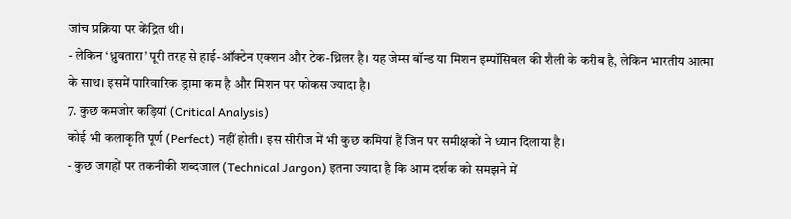जांच प्रक्रिया पर केंद्रित थी।
- लेकिन ‘ध्रुवतारा’ पूरी तरह से हाई-ऑक्टेन एक्शन और टेक-थ्रिलर है। यह जेम्स बॉन्ड या मिशन इम्पॉसिबल की शैली के करीब है, लेकिन भारतीय आत्मा के साथ। इसमें पारिवारिक ड्रामा कम है और मिशन पर फोकस ज्यादा है।
7. कुछ कमजोर कड़ियां (Critical Analysis)
कोई भी कलाकृति पूर्ण (Perfect) नहीं होती। इस सीरीज में भी कुछ कमियां हैं जिन पर समीक्षकों ने ध्यान दिलाया है।
- कुछ जगहों पर तकनीकी शब्दजाल (Technical Jargon) इतना ज्यादा है कि आम दर्शक को समझने में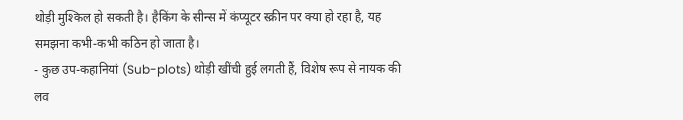थोड़ी मुश्किल हो सकती है। हैकिंग के सीन्स में कंप्यूटर स्क्रीन पर क्या हो रहा है, यह समझना कभी-कभी कठिन हो जाता है।
- कुछ उप-कहानियां (Sub-plots) थोड़ी खींची हुई लगती हैं, विशेष रूप से नायक की लव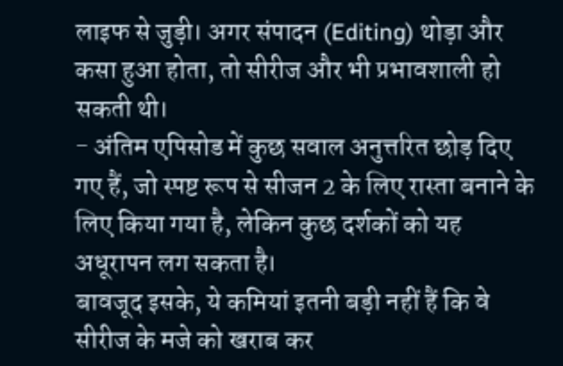लाइफ से जुड़ी। अगर संपादन (Editing) थोड़ा और कसा हुआ होता, तो सीरीज और भी प्रभावशाली हो सकती थी।
- अंतिम एपिसोड में कुछ सवाल अनुत्तरित छोड़ दिए गए हैं, जो स्पष्ट रूप से सीजन 2 के लिए रास्ता बनाने के लिए किया गया है, लेकिन कुछ दर्शकों को यह अधूरापन लग सकता है।
बावजूद इसके, ये कमियां इतनी बड़ी नहीं हैं कि वे सीरीज के मजे को खराब कर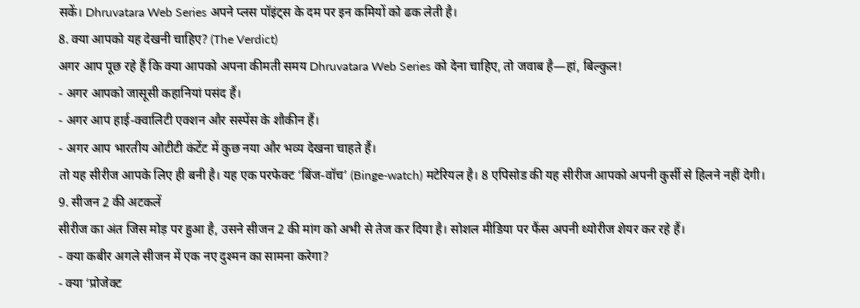सकें। Dhruvatara Web Series अपने प्लस पॉइंट्स के दम पर इन कमियों को ढक लेती है।
8. क्या आपको यह देखनी चाहिए? (The Verdict)
अगर आप पूछ रहे हैं कि क्या आपको अपना कीमती समय Dhruvatara Web Series को देना चाहिए, तो जवाब है—हां, बिल्कुल!
- अगर आपको जासूसी कहानियां पसंद हैं।
- अगर आप हाई-क्वालिटी एक्शन और सस्पेंस के शौकीन हैं।
- अगर आप भारतीय ओटीटी कंटेंट में कुछ नया और भव्य देखना चाहते हैं।
तो यह सीरीज आपके लिए ही बनी है। यह एक परफेक्ट ‘बिंज-वॉच’ (Binge-watch) मटेरियल है। 8 एपिसोड की यह सीरीज आपको अपनी कुर्सी से हिलने नहीं देगी।
9. सीजन 2 की अटकलें
सीरीज का अंत जिस मोड़ पर हुआ है, उसने सीजन 2 की मांग को अभी से तेज कर दिया है। सोशल मीडिया पर फैंस अपनी थ्योरीज शेयर कर रहे हैं।
- क्या कबीर अगले सीजन में एक नए दुश्मन का सामना करेगा?
- क्या ‘प्रोजेक्ट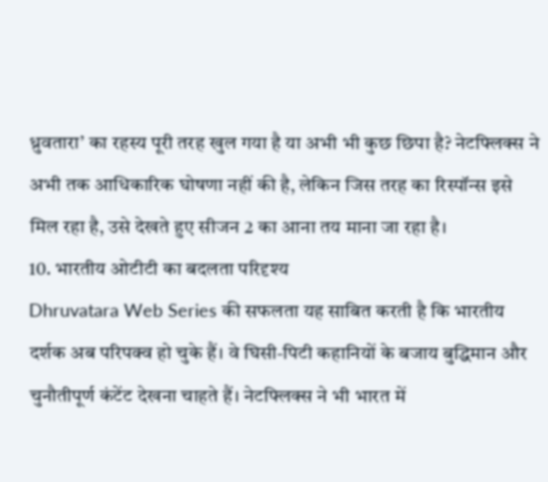ध्रुवतारा’ का रहस्य पूरी तरह खुल गया है या अभी भी कुछ छिपा है? नेटफ्लिक्स ने अभी तक आधिकारिक घोषणा नहीं की है, लेकिन जिस तरह का रिस्पॉन्स इसे मिल रहा है, उसे देखते हुए सीजन 2 का आना तय माना जा रहा है।
10. भारतीय ओटीटी का बदलता परिदृश्य
Dhruvatara Web Series की सफलता यह साबित करती है कि भारतीय दर्शक अब परिपक्व हो चुके हैं। वे घिसी-पिटी कहानियों के बजाय बुद्धिमान और चुनौतीपूर्ण कंटेंट देखना चाहते हैं। नेटफ्लिक्स ने भी भारत में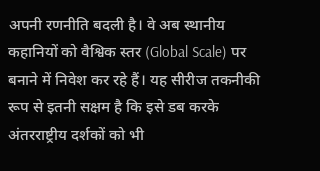अपनी रणनीति बदली है। वे अब स्थानीय कहानियों को वैश्विक स्तर (Global Scale) पर बनाने में निवेश कर रहे हैं। यह सीरीज तकनीकी रूप से इतनी सक्षम है कि इसे डब करके अंतरराष्ट्रीय दर्शकों को भी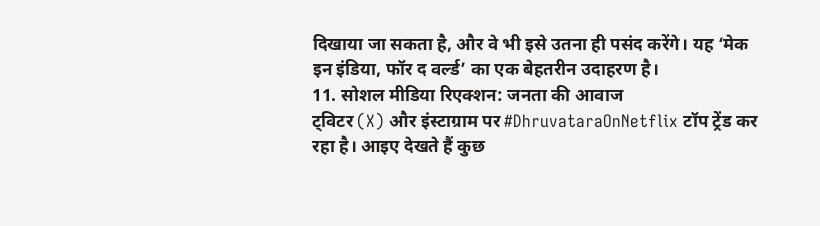दिखाया जा सकता है, और वे भी इसे उतना ही पसंद करेंगे। यह ‘मेक इन इंडिया, फॉर द वर्ल्ड’ का एक बेहतरीन उदाहरण है।
11. सोशल मीडिया रिएक्शन: जनता की आवाज
ट्विटर (X) और इंस्टाग्राम पर #DhruvataraOnNetflix टॉप ट्रेंड कर रहा है। आइए देखते हैं कुछ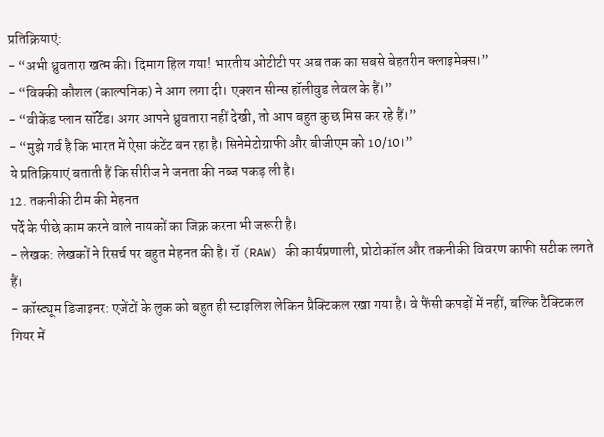प्रतिक्रियाएं:
- “अभी ध्रुवतारा खत्म की। दिमाग हिल गया! भारतीय ओटीटी पर अब तक का सबसे बेहतरीन क्लाइमेक्स।”
- “विक्की कौशल (काल्पनिक) ने आग लगा दी। एक्शन सीन्स हॉलीवुड लेवल के हैं।”
- “वीकेंड प्लान सॉर्टेड। अगर आपने ध्रुवतारा नहीं देखी, तो आप बहुत कुछ मिस कर रहे हैं।”
- “मुझे गर्व है कि भारत में ऐसा कंटेंट बन रहा है। सिनेमेटोग्राफी और बीजीएम को 10/10।”
ये प्रतिक्रियाएं बताती हैं कि सीरीज ने जनता की नब्ज पकड़ ली है।
12. तकनीकी टीम की मेहनत
पर्दे के पीछे काम करने वाले नायकों का जिक्र करना भी जरूरी है।
- लेखक: लेखकों ने रिसर्च पर बहुत मेहनत की है। रॉ (RAW) की कार्यप्रणाली, प्रोटोकॉल और तकनीकी विवरण काफी सटीक लगते हैं।
- कॉस्ट्यूम डिजाइनर: एजेंटों के लुक को बहुत ही स्टाइलिश लेकिन प्रैक्टिकल रखा गया है। वे फैंसी कपड़ों में नहीं, बल्कि टैक्टिकल गियर में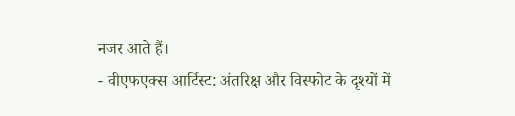नजर आते हैं।
- वीएफएक्स आर्टिस्ट: अंतरिक्ष और विस्फोट के दृश्यों में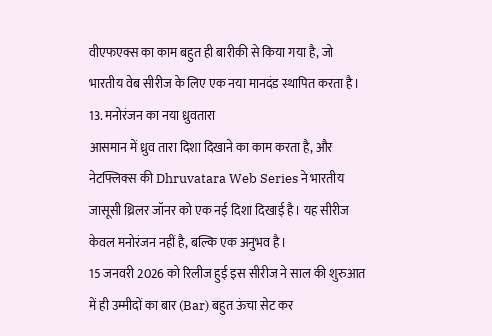वीएफएक्स का काम बहुत ही बारीकी से किया गया है, जो भारतीय वेब सीरीज के लिए एक नया मानदंड स्थापित करता है।
13. मनोरंजन का नया ध्रुवतारा
आसमान में ध्रुव तारा दिशा दिखाने का काम करता है, और नेटफ्लिक्स की Dhruvatara Web Series ने भारतीय जासूसी थ्रिलर जॉनर को एक नई दिशा दिखाई है। यह सीरीज केवल मनोरंजन नहीं है, बल्कि एक अनुभव है।
15 जनवरी 2026 को रिलीज हुई इस सीरीज ने साल की शुरुआत में ही उम्मीदों का बार (Bar) बहुत ऊंचा सेट कर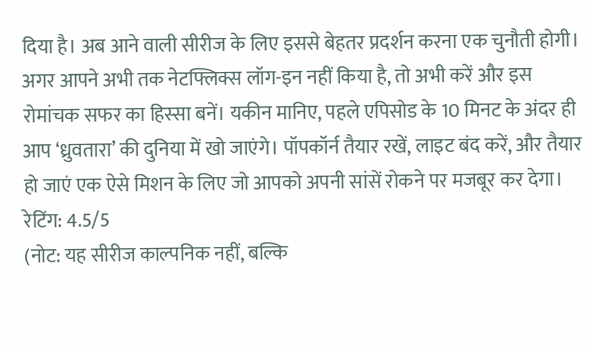दिया है। अब आने वाली सीरीज के लिए इससे बेहतर प्रदर्शन करना एक चुनौती होगी।
अगर आपने अभी तक नेटफ्लिक्स लॉग-इन नहीं किया है, तो अभी करें और इस रोमांचक सफर का हिस्सा बनें। यकीन मानिए, पहले एपिसोड के 10 मिनट के अंदर ही आप ‘ध्रुवतारा’ की दुनिया में खो जाएंगे। पॉपकॉर्न तैयार रखें, लाइट बंद करें, और तैयार हो जाएं एक ऐसे मिशन के लिए जो आपको अपनी सांसें रोकने पर मजबूर कर देगा।
रेटिंग: 4.5/5
(नोट: यह सीरीज काल्पनिक नहीं, बल्कि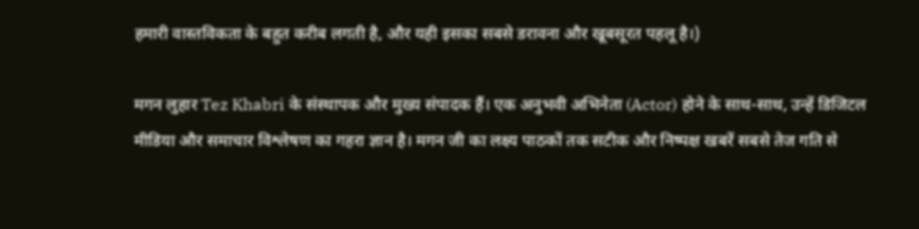हमारी वास्तविकता के बहुत करीब लगती है, और यही इसका सबसे डरावना और खूबसूरत पहलू है।)

मगन लुहार Tez Khabri के संस्थापक और मुख्य संपादक हैं। एक अनुभवी अभिनेता (Actor) होने के साथ-साथ, उन्हें डिजिटल मीडिया और समाचार विश्लेषण का गहरा ज्ञान है। मगन जी का लक्ष्य पाठकों तक सटीक और निष्पक्ष खबरें सबसे तेज गति से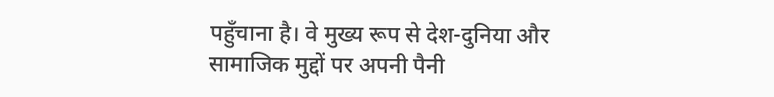पहुँचाना है। वे मुख्य रूप से देश-दुनिया और सामाजिक मुद्दों पर अपनी पैनी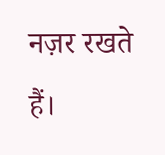नज़र रखते हैं।